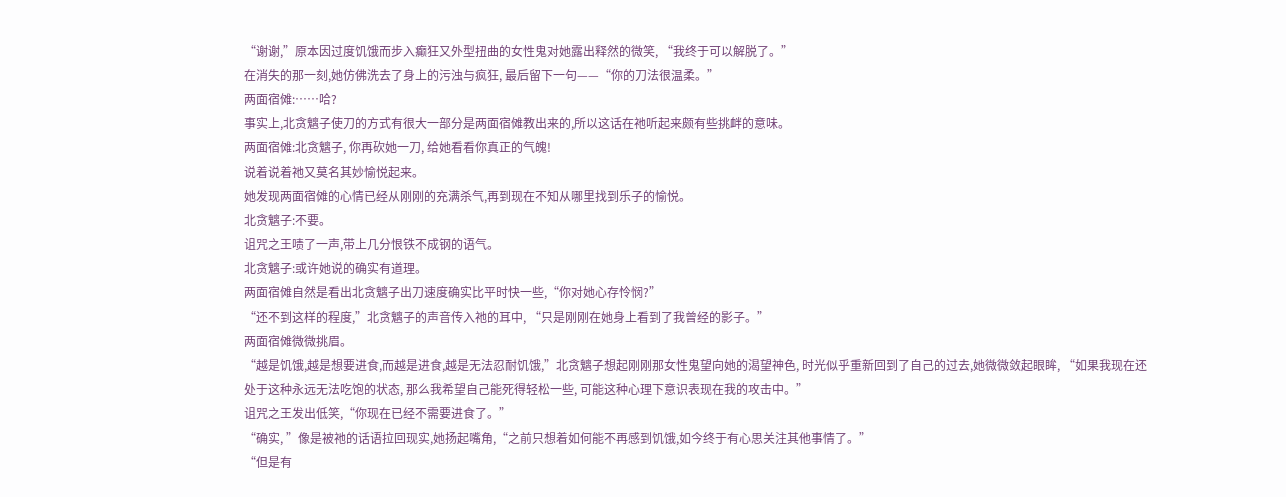“谢谢,”原本因过度饥饿而步入癫狂又外型扭曲的女性鬼对她露出释然的微笑, “我终于可以解脱了。”
在消失的那一刻,她仿佛洗去了身上的污浊与疯狂, 最后留下一句——“你的刀法很温柔。”
两面宿傩:……哈?
事实上,北贪魑子使刀的方式有很大一部分是两面宿傩教出来的,所以这话在祂听起来颇有些挑衅的意味。
两面宿傩:北贪魑子, 你再砍她一刀, 给她看看你真正的气魄!
说着说着祂又莫名其妙愉悦起来。
她发现两面宿傩的心情已经从刚刚的充满杀气,再到现在不知从哪里找到乐子的愉悦。
北贪魑子:不要。
诅咒之王啧了一声,带上几分恨铁不成钢的语气。
北贪魑子:或许她说的确实有道理。
两面宿傩自然是看出北贪魑子出刀速度确实比平时快一些,“你对她心存怜悯?”
“还不到这样的程度,”北贪魑子的声音传入祂的耳中, “只是刚刚在她身上看到了我曾经的影子。”
两面宿傩微微挑眉。
“越是饥饿,越是想要进食,而越是进食,越是无法忍耐饥饿,”北贪魑子想起刚刚那女性鬼望向她的渴望神色, 时光似乎重新回到了自己的过去,她微微敛起眼眸, “如果我现在还处于这种永远无法吃饱的状态, 那么我希望自己能死得轻松一些, 可能这种心理下意识表现在我的攻击中。”
诅咒之王发出低笑,“你现在已经不需要进食了。”
“确实, ”像是被祂的话语拉回现实,她扬起嘴角,“之前只想着如何能不再感到饥饿,如今终于有心思关注其他事情了。”
“但是有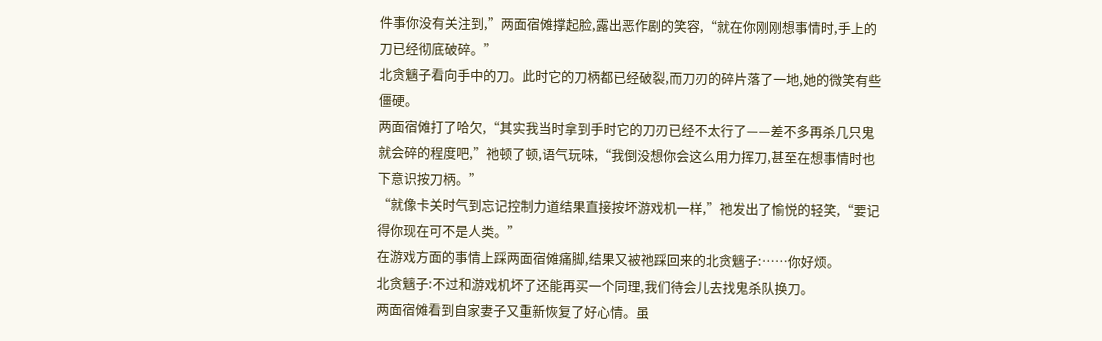件事你没有关注到,”两面宿傩撑起脸,露出恶作剧的笑容,“就在你刚刚想事情时,手上的刀已经彻底破碎。”
北贪魑子看向手中的刀。此时它的刀柄都已经破裂,而刀刃的碎片落了一地,她的微笑有些僵硬。
两面宿傩打了哈欠,“其实我当时拿到手时它的刀刃已经不太行了——差不多再杀几只鬼就会碎的程度吧,”祂顿了顿,语气玩味,“我倒没想你会这么用力挥刀,甚至在想事情时也下意识按刀柄。”
“就像卡关时气到忘记控制力道结果直接按坏游戏机一样,”祂发出了愉悦的轻笑,“要记得你现在可不是人类。”
在游戏方面的事情上踩两面宿傩痛脚,结果又被祂踩回来的北贪魑子:……你好烦。
北贪魑子:不过和游戏机坏了还能再买一个同理,我们待会儿去找鬼杀队换刀。
两面宿傩看到自家妻子又重新恢复了好心情。虽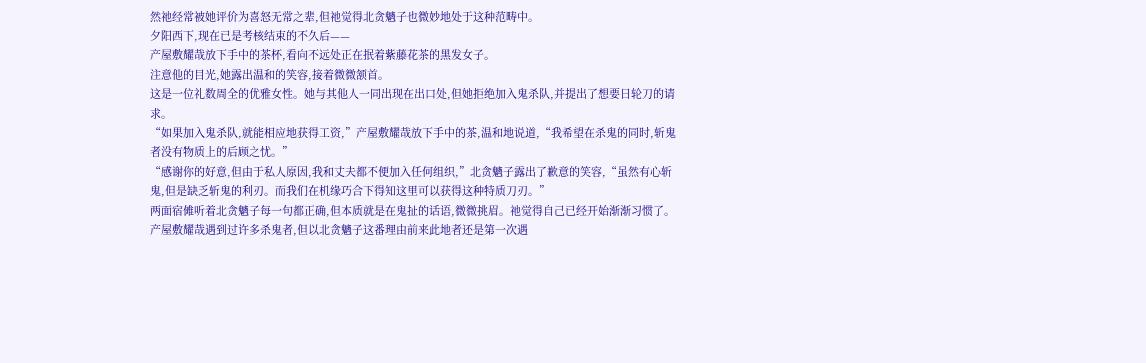然祂经常被她评价为喜怒无常之辈,但祂觉得北贪魑子也微妙地处于这种范畴中。
夕阳西下,现在已是考核结束的不久后——
产屋敷耀哉放下手中的茶杯,看向不远处正在抿着紫藤花茶的黑发女子。
注意他的目光,她露出温和的笑容,接着微微颔首。
这是一位礼数周全的优雅女性。她与其他人一同出现在出口处,但她拒绝加入鬼杀队,并提出了想要日轮刀的请求。
“如果加入鬼杀队,就能相应地获得工资,”产屋敷耀哉放下手中的茶,温和地说道,“我希望在杀鬼的同时,斩鬼者没有物质上的后顾之忧。”
“感谢你的好意,但由于私人原因,我和丈夫都不便加入任何组织,”北贪魑子露出了歉意的笑容,“虽然有心斩鬼,但是缺乏斩鬼的利刃。而我们在机缘巧合下得知这里可以获得这种特质刀刃。”
两面宿傩听着北贪魑子每一句都正确,但本质就是在鬼扯的话语,微微挑眉。祂觉得自己已经开始渐渐习惯了。
产屋敷耀哉遇到过许多杀鬼者,但以北贪魑子这番理由前来此地者还是第一次遇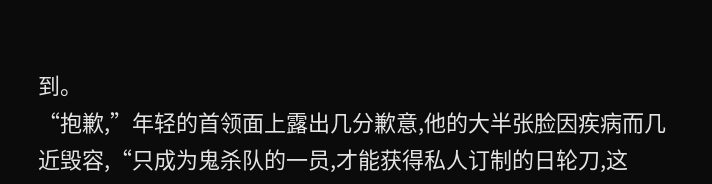到。
“抱歉,”年轻的首领面上露出几分歉意,他的大半张脸因疾病而几近毁容,“只成为鬼杀队的一员,才能获得私人订制的日轮刀,这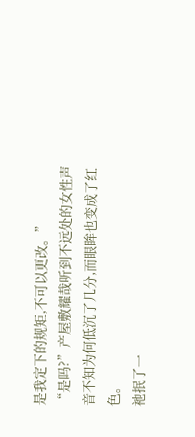是我定下的规矩,不可以更改。”
“是吗?”产屋敷耀哉听到不远处的女性声音不知为何低沉了几分,而眼眸也变成了红色。
祂抿了一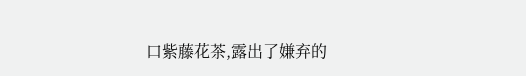口紫藤花茶,露出了嫌弃的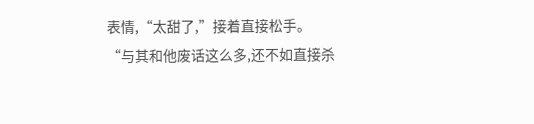表情,“太甜了,”接着直接松手。
“与其和他废话这么多,还不如直接杀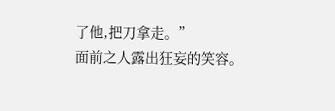了他,把刀拿走。”
面前之人露出狂妄的笑容。